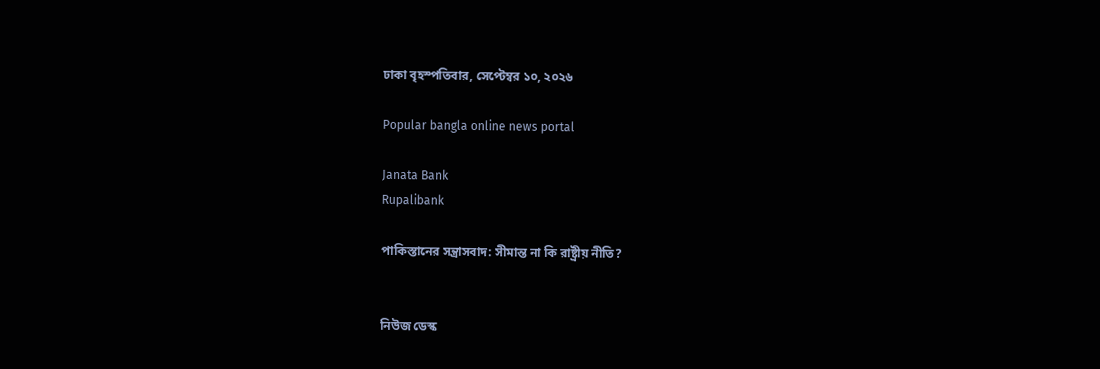ঢাকা বৃহস্পতিবার, সেপ্টেম্বর ১০, ২০২৬

Popular bangla online news portal

Janata Bank
Rupalibank

পাকিস্তানের সন্ত্রাসবাদ: সীমান্ত না কি রাষ্ট্রীয় নীতি?


নিউজ ডেস্ক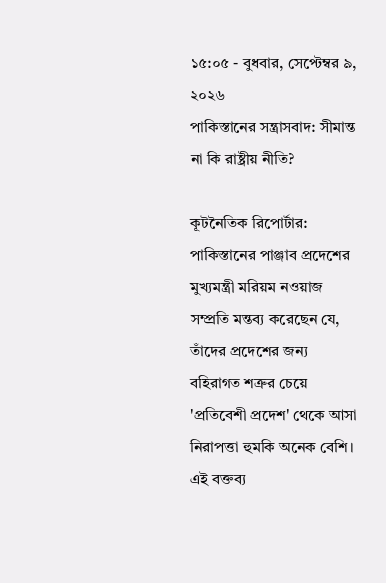১৫:০৫ - বুধবার, সেপ্টেম্বর ৯, ২০২৬
পাকিস্তানের সন্ত্রাসবাদ: সীমান্ত না কি রাষ্ট্রীয় নীতি?

কূটনৈতিক রিপোর্টার: পাকিস্তানের পাঞ্জাব প্রদেশের মুখ্যমন্ত্রী মরিয়ম নওয়াজ সম্প্রতি মন্তব্য করেছেন যে, তাঁদের প্রদেশের জন্য বহিরাগত শত্রুর চেয়ে 'প্রতিবেশী প্রদেশ' থেকে আসা নিরাপত্তা হুমকি অনেক বেশি। এই বক্তব্য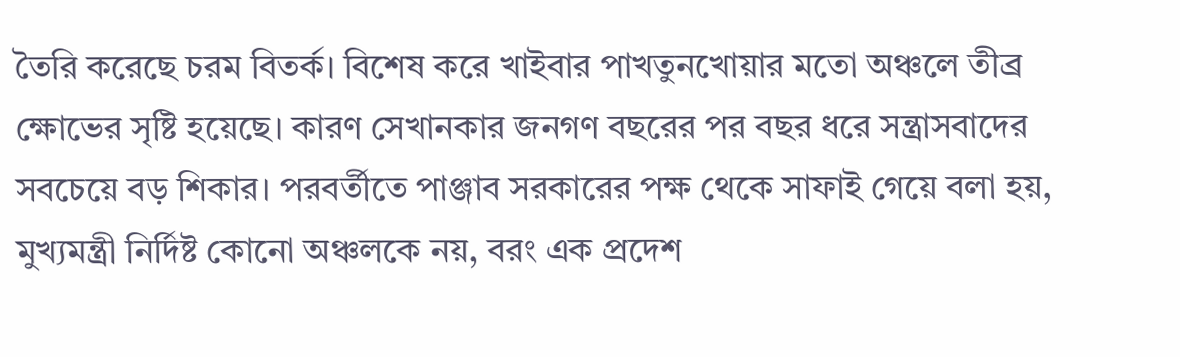তৈরি করেছে চরম বিতর্ক। বিশেষ করে খাইবার পাখতুনখোয়ার মতো অঞ্চলে তীব্র ক্ষোভের সৃষ্টি হয়েছে। কারণ সেখানকার জনগণ বছরের পর বছর ধরে সন্ত্রাসবাদের সবচেয়ে বড় শিকার। পরবর্তীতে পাঞ্জাব সরকারের পক্ষ থেকে সাফাই গেয়ে বলা হয়, মুখ্যমন্ত্রী নির্দিষ্ট কোনো অঞ্চলকে নয়, বরং এক প্রদেশ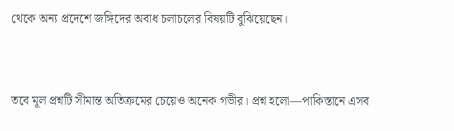থেকে অন্য প্রদেশে জঙ্গিদের অবাধ চলাচলের বিষয়টি বুঝিয়েছেন।


তবে মূল প্রশ্নটি সীমান্ত অতিক্রমের চেয়েও অনেক গভীর। প্রশ্ন হলো—পাকিস্তানে এসব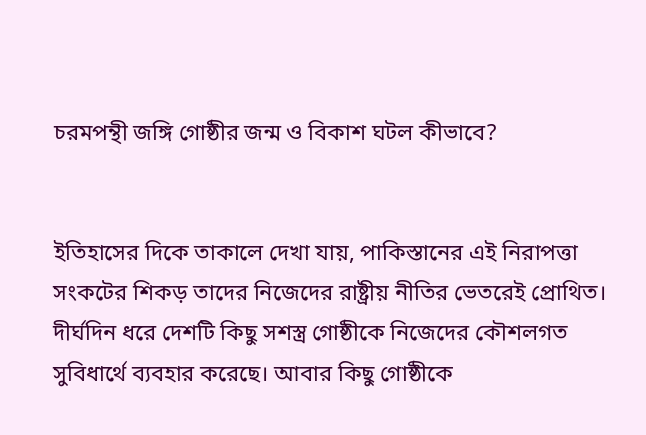চরমপন্থী জঙ্গি গোষ্ঠীর জন্ম ও বিকাশ ঘটল কীভাবে?


ইতিহাসের দিকে তাকালে দেখা যায়, পাকিস্তানের এই নিরাপত্তা সংকটের শিকড় তাদের নিজেদের রাষ্ট্রীয় নীতির ভেতরেই প্রোথিত। দীর্ঘদিন ধরে দেশটি কিছু সশস্ত্র গোষ্ঠীকে নিজেদের কৌশলগত সুবিধার্থে ব্যবহার করেছে। আবার কিছু গোষ্ঠীকে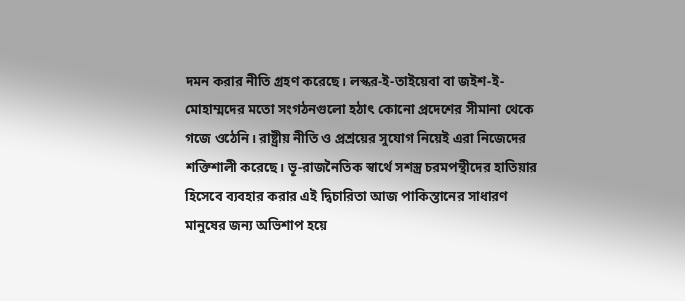দমন করার নীতি গ্রহণ করেছে। লস্কর-ই-তাইয়েবা বা জইশ-ই-মোহাম্মদের মতো সংগঠনগুলো হঠাৎ কোনো প্রদেশের সীমানা থেকে গজে ওঠেনি। রাষ্ট্রীয় নীতি ও প্রশ্রয়ের সুযোগ নিয়েই এরা নিজেদের শক্তিশালী করেছে। ভূ-রাজনৈতিক স্বার্থে সশস্ত্র চরমপন্থীদের হাতিয়ার হিসেবে ব্যবহার করার এই দ্বিচারিতা আজ পাকিস্তানের সাধারণ মানুষের জন্য অভিশাপ হয়ে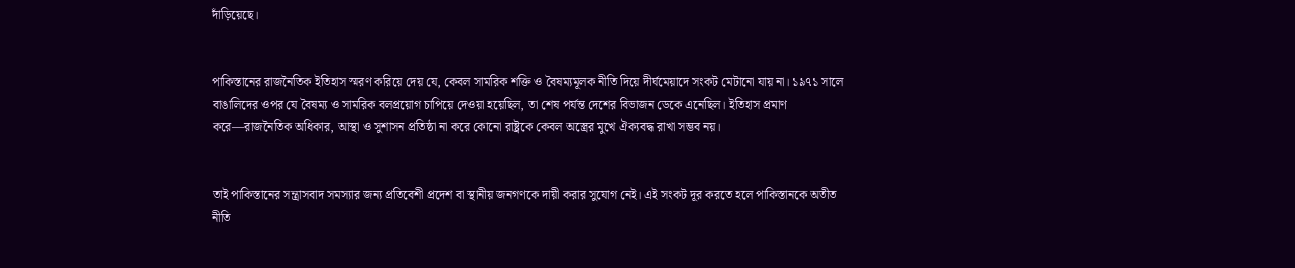দাঁড়িয়েছে।


পাকিস্তানের রাজনৈতিক ইতিহাস স্মরণ করিয়ে দেয় যে, কেবল সামরিক শক্তি ও বৈষম্যমূলক নীতি দিয়ে দীর্ঘমেয়াদে সংকট মেটানো যায় না। ১৯৭১ সালে বাঙালিদের ওপর যে বৈষম্য ও সামরিক বলপ্রয়োগ চাপিয়ে দেওয়া হয়েছিল, তা শেষ পর্যন্ত দেশের বিভাজন ডেকে এনেছিল। ইতিহাস প্রমাণ করে—রাজনৈতিক অধিকার, আস্থা ও সুশাসন প্রতিষ্ঠা না করে কোনো রাষ্ট্রকে কেবল অস্ত্রের মুখে ঐক্যবদ্ধ রাখা সম্ভব নয়।


তাই পাকিস্তানের সন্ত্রাসবাদ সমস্যার জন্য প্রতিবেশী প্রদেশ বা স্থানীয় জনগণকে দায়ী করার সুযোগ নেই। এই সংকট দূর করতে হলে পাকিস্তানকে অতীত নীতি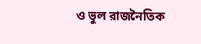ও ভুল রাজনৈতিক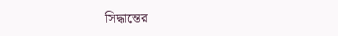সিদ্ধান্তের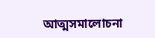আত্মসমালোচনা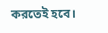করতেই হবে।